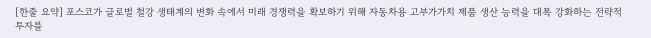[한줄 요약] 포스코가 글로벌 철강 생태계의 변화 속에서 미래 경쟁력을 확보하기 위해 자동차용 고부가가치 제품 생산 능력을 대폭 강화하는 전략적 투자를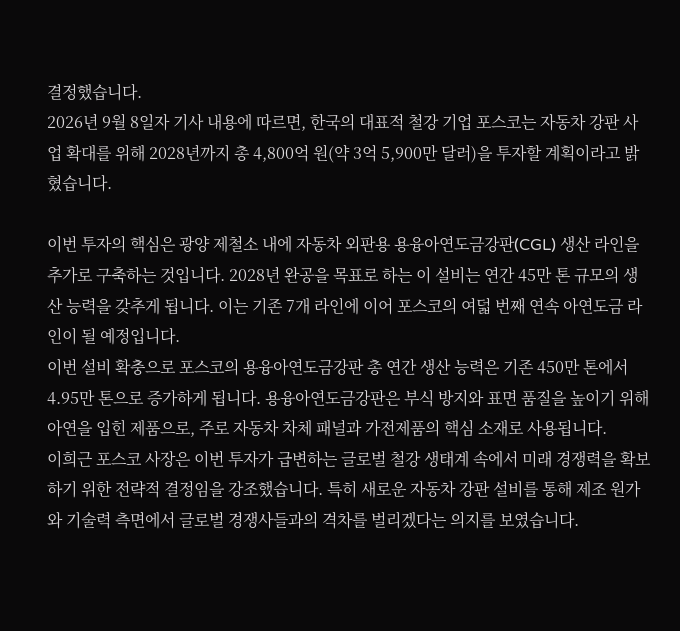결정했습니다.
2026년 9월 8일자 기사 내용에 따르면, 한국의 대표적 철강 기업 포스코는 자동차 강판 사업 확대를 위해 2028년까지 총 4,800억 원(약 3억 5,900만 달러)을 투자할 계획이라고 밝혔습니다.

이번 투자의 핵심은 광양 제철소 내에 자동차 외판용 용융아연도금강판(CGL) 생산 라인을 추가로 구축하는 것입니다. 2028년 완공을 목표로 하는 이 설비는 연간 45만 톤 규모의 생산 능력을 갖추게 됩니다. 이는 기존 7개 라인에 이어 포스코의 여덟 번째 연속 아연도금 라인이 될 예정입니다.
이번 설비 확충으로 포스코의 용융아연도금강판 총 연간 생산 능력은 기존 450만 톤에서 4.95만 톤으로 증가하게 됩니다. 용융아연도금강판은 부식 방지와 표면 품질을 높이기 위해 아연을 입힌 제품으로, 주로 자동차 차체 패널과 가전제품의 핵심 소재로 사용됩니다.
이희근 포스코 사장은 이번 투자가 급변하는 글로벌 철강 생태계 속에서 미래 경쟁력을 확보하기 위한 전략적 결정임을 강조했습니다. 특히 새로운 자동차 강판 설비를 통해 제조 원가와 기술력 측면에서 글로벌 경쟁사들과의 격차를 벌리겠다는 의지를 보였습니다.